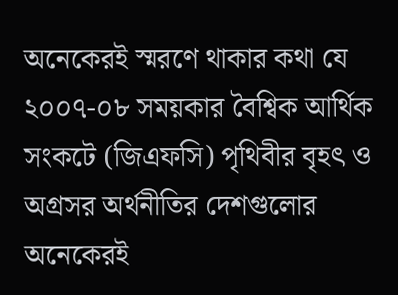অনেকেরই স্মরণে থাকার কথা যে ২০০৭-০৮ সময়কার বৈশ্বিক আর্থিক সংকটে (জিএফসি) পৃথিবীর বৃহৎ ও অগ্রসর অর্থনীতির দেশগুলোর অনেকেরই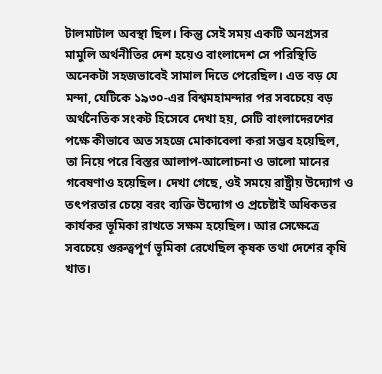টালমাটাল অবস্থা ছিল। কিন্তু সেই সময় একটি অনগ্রসর মামুলি অর্থনীতির দেশ হয়েও বাংলাদেশ সে পরিস্থিতি অনেকটা সহজভাবেই সামাল দিতে পেরেছিল। এত বড় যে মন্দা, যেটিকে ১৯৩০-এর বিশ্বমহামন্দার পর সবচেয়ে বড় অর্থনৈতিক সংকট হিসেবে দেখা হয়, সেটি বাংলাদেরশের পক্ষে কীভাবে অত সহজে মোকাবেলা করা সম্ভব হয়েছিল, তা নিয়ে পরে বিস্তর আলাপ-আলোচনা ও ভালো মানের গবেষণাও হয়েছিল। দেখা গেছে, ওই সময়ে রাষ্ট্রীয় উদ্যোগ ও তৎপরতার চেয়ে বরং ব্যক্তি উদ্যোগ ও প্রচেষ্টাই অধিকতর কার্যকর ভূমিকা রাখতে সক্ষম হয়েছিল। আর সেক্ষেত্রে সবচেয়ে গুরুত্বপূর্ণ ভূমিকা রেখেছিল কৃষক তথা দেশের কৃষি খাত।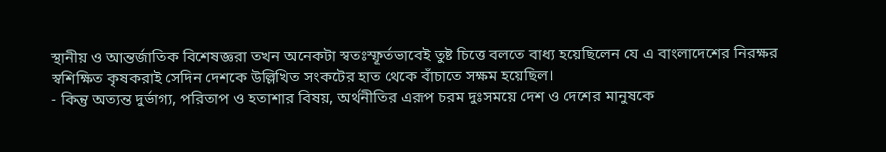স্থানীয় ও আন্তর্জাতিক বিশেষজ্ঞরা তখন অনেকটা স্বতঃস্ফূর্তভাবেই তুষ্ট চিত্তে বলতে বাধ্য হয়েছিলেন যে এ বাংলাদেশের নিরক্ষর স্বশিক্ষিত কৃষকরাই সেদিন দেশকে উল্লিখিত সংকটের হাত থেকে বাঁচাতে সক্ষম হয়েছিল।
- কিন্তু অত্যন্ত দুর্ভাগ্য, পরিতাপ ও হতাশার বিষয়, অর্থনীতির এরূপ চরম দুঃসময়ে দেশ ও দেশের মানুষকে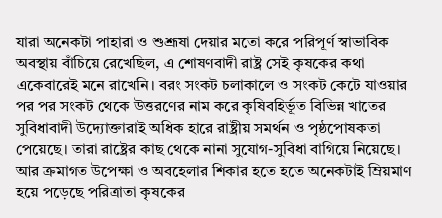যারা অনেকটা পাহারা ও শুশ্রূষা দেয়ার মতো করে পরিপূর্ণ স্বাভাবিক অবস্থায় বাঁচিয়ে রেখেছিল, এ শোষণবাদী রাষ্ট্র সেই কৃষকের কথা একেবারেই মনে রাখেনি। বরং সংকট চলাকালে ও সংকট কেটে যাওয়ার পর পর সংকট থেকে উত্তরণের নাম করে কৃষিবহির্ভূত বিভিন্ন খাতের সুবিধাবাদী উদ্যোক্তারাই অধিক হারে রাষ্ট্রীয় সমর্থন ও পৃষ্ঠপোষকতা পেয়েছে। তারা রাষ্ট্রের কাছ থেকে নানা সুযোগ-সুবিধা বাগিয়ে নিয়েছে। আর ক্রমাগত উপেক্ষা ও অবহেলার শিকার হতে হতে অনেকটাই ম্রিয়মাণ হয়ে পড়েছে পরিত্রাতা কৃষকের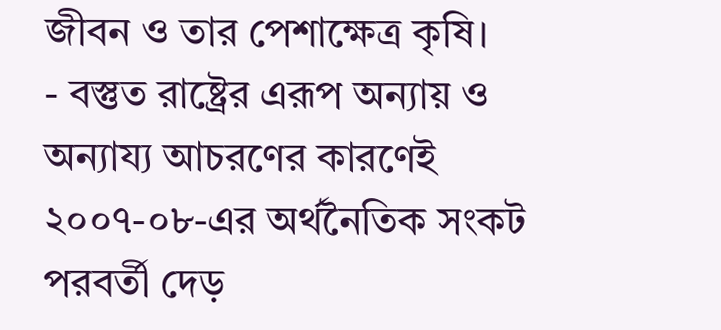জীবন ও তার পেশাক্ষেত্র কৃষি।
- বস্তুত রাষ্ট্রের এরূপ অন্যায় ও অন্যায্য আচরণের কারণেই ২০০৭-০৮-এর অর্থনৈতিক সংকট পরবর্তী দেড়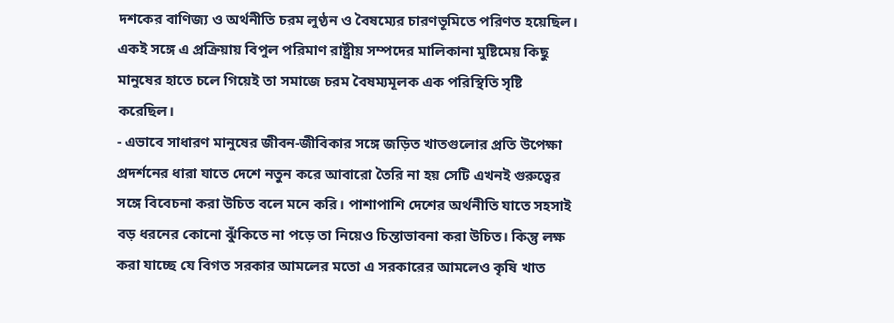দশকের বাণিজ্য ও অর্থনীতি চরম লুণ্ঠন ও বৈষম্যের চারণভূমিতে পরিণত হয়েছিল। একই সঙ্গে এ প্রক্রিয়ায় বিপুল পরিমাণ রাষ্ট্রীয় সম্পদের মালিকানা মুষ্টিমেয় কিছু মানুষের হাতে চলে গিয়েই তা সমাজে চরম বৈষম্যমূলক এক পরিস্থিতি সৃষ্টি করেছিল।
- এভাবে সাধারণ মানুষের জীবন-জীবিকার সঙ্গে জড়িত খাতগুলোর প্রতি উপেক্ষা প্রদর্শনের ধারা যাতে দেশে নতুন করে আবারো তৈরি না হয় সেটি এখনই গুরুত্বের সঙ্গে বিবেচনা করা উচিত বলে মনে করি। পাশাপাশি দেশের অর্থনীতি যাতে সহসাই বড় ধরনের কোনো ঝুঁকিতে না পড়ে তা নিয়েও চিন্তাভাবনা করা উচিত। কিন্তু লক্ষ করা যাচ্ছে যে বিগত সরকার আমলের মতো এ সরকারের আমলেও কৃষি খাত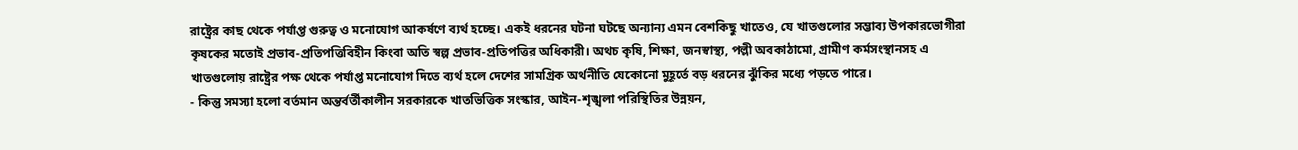রাষ্ট্রের কাছ থেকে পর্যাপ্ত গুরুত্ব ও মনোযোগ আকর্ষণে ব্যর্থ হচ্ছে। একই ধরনের ঘটনা ঘটছে অন্যান্য এমন বেশকিছু খাতেও, যে খাতগুলোর সম্ভাব্য উপকারভোগীরা কৃষকের মতোই প্রভাব-প্রতিপত্তিবিহীন কিংবা অতি স্বল্প প্রভাব-প্রতিপত্তির অধিকারী। অথচ কৃষি, শিক্ষা, জনস্বাস্থ্য, পল্লী অবকাঠামো, গ্রামীণ কর্মসংস্থানসহ এ খাতগুলোয় রাষ্ট্রের পক্ষ থেকে পর্যাপ্ত মনোযোগ দিতে ব্যর্থ হলে দেশের সামগ্রিক অর্থনীতি যেকোনো মুহূর্তে বড় ধরনের ঝুঁকির মধ্যে পড়তে পারে।
- কিন্তু সমস্যা হলো বর্তমান অন্তর্বর্তীকালীন সরকারকে খাতভিত্তিক সংস্কার, আইন-শৃঙ্খলা পরিস্থিতির উন্নয়ন,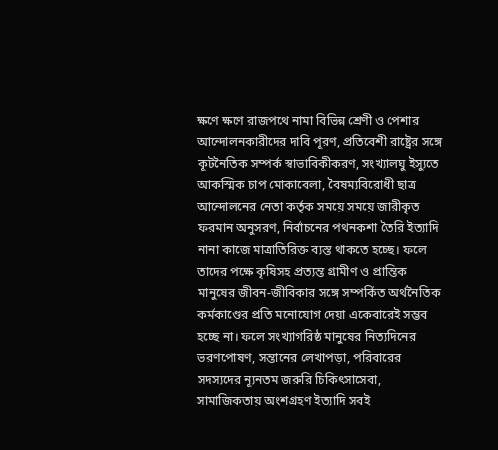ক্ষণে ক্ষণে রাজপথে নামা বিভিন্ন শ্রেণী ও পেশার আন্দোলনকারীদের দাবি পূরণ, প্রতিবেশী রাষ্ট্রের সঙ্গে কূটনৈতিক সম্পর্ক স্বাভাবিকীকরণ, সংখ্যালঘু ইস্যুতে আকস্মিক চাপ মোকাবেলা, বৈষম্যবিরোধী ছাত্র আন্দোলনের নেতা কর্তৃক সময়ে সময়ে জারীকৃত ফরমান অনুসরণ, নির্বাচনের পথনকশা তৈরি ইত্যাদি নানা কাজে মাত্রাতিরিক্ত ব্যস্ত থাকতে হচ্ছে। ফলে তাদের পক্ষে কৃষিসহ প্রত্যন্ত গ্রামীণ ও প্রান্তিক মানুষের জীবন-জীবিকার সঙ্গে সম্পর্কিত অর্থনৈতিক কর্মকাণ্ডের প্রতি মনোযোগ দেয়া একেবারেই সম্ভব হচ্ছে না। ফলে সংখ্যাগরিষ্ঠ মানুষের নিত্যদিনের ভরণপোষণ, সন্তানের লেখাপড়া, পরিবারের সদস্যদের ন্যূনতম জরুরি চিকিৎসাসেবা, সামাজিকতায় অংশগ্রহণ ইত্যাদি সবই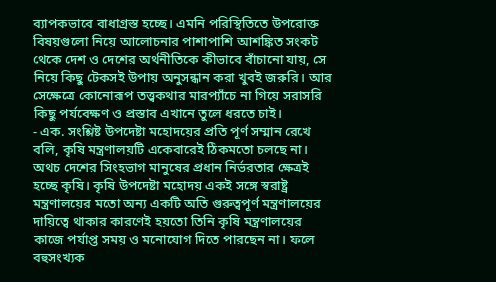ব্যাপকভাবে বাধাগ্রস্ত হচ্ছে। এমনি পরিস্থিতিতে উপরোক্ত বিষয়গুলো নিয়ে আলোচনার পাশাপাশি আশঙ্কিত সংকট থেকে দেশ ও দেশের অর্থনীতিকে কীভাবে বাঁচানো যায়, সে নিয়ে কিছু টেকসই উপায় অনুসন্ধান করা খুবই জরুরি। আর সেক্ষেত্রে কোনোরূপ তত্ত্বকথার মারপ্যাঁচে না গিয়ে সরাসরি কিছু পর্যবেক্ষণ ও প্রস্তাব এখানে তুলে ধরতে চাই।
- এক. সংশ্লিষ্ট উপদেষ্টা মহোদয়ের প্রতি পূর্ণ সম্মান রেখে বলি, কৃষি মন্ত্রণালয়টি একেবারেই ঠিকমতো চলছে না। অথচ দেশের সিংহভাগ মানুষের প্রধান নির্ভরতার ক্ষেত্রই হচ্ছে কৃষি। কৃষি উপদেষ্টা মহোদয় একই সঙ্গে স্বরাষ্ট্র মন্ত্রণালয়ের মতো অন্য একটি অতি গুরুত্বপূর্ণ মন্ত্রণালয়ের দায়িত্বে থাকার কারণেই হয়তো তিনি কৃষি মন্ত্রণালয়ের কাজে পর্যাপ্ত সময় ও মনোযোগ দিতে পারছেন না। ফলে বহুসংখ্যক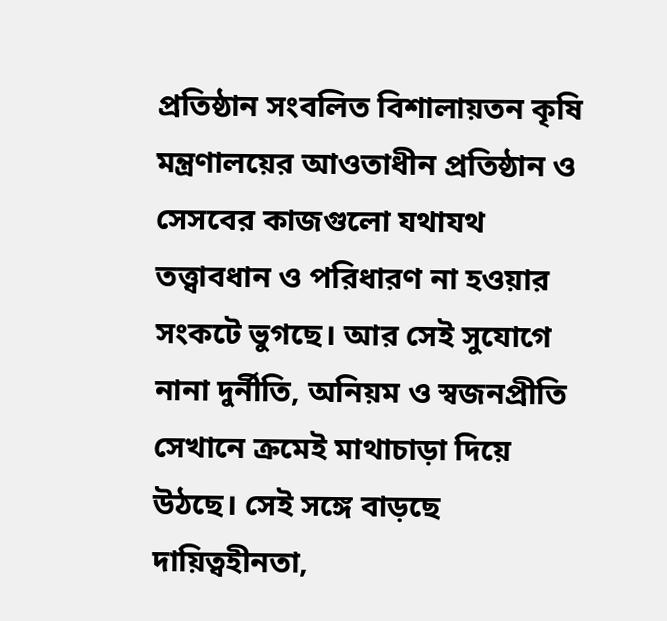প্রতিষ্ঠান সংবলিত বিশালায়তন কৃষি মন্ত্রণালয়ের আওতাধীন প্রতিষ্ঠান ও সেসবের কাজগুলো যথাযথ তত্ত্বাবধান ও পরিধারণ না হওয়ার সংকটে ভুগছে। আর সেই সুযোগে নানা দুর্নীতি, অনিয়ম ও স্বজনপ্রীতি সেখানে ক্রমেই মাথাচাড়া দিয়ে উঠছে। সেই সঙ্গে বাড়ছে দায়িত্বহীনতা,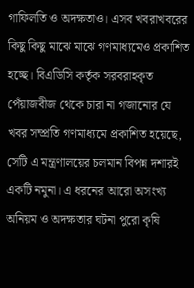গাফিলতি ও অদক্ষতাও। এসব খবরাখবরের কিছু কিছু মাঝে মাঝে গণমাধ্যমেও প্রকাশিত হচ্ছে। বিএডিসি কর্তৃক সরবরাহকৃত পেঁয়াজবীজ থেকে চারা না গজানোর যে খবর সম্প্রতি গণমাধ্যমে প্রকাশিত হয়েছে, সেটি এ মন্ত্রণালয়ের চলমান বিপন্ন দশারই একটি নমুনা। এ ধরনের আরো অসংখ্য অনিয়ম ও অদক্ষতার ঘটনা পুরো কৃষি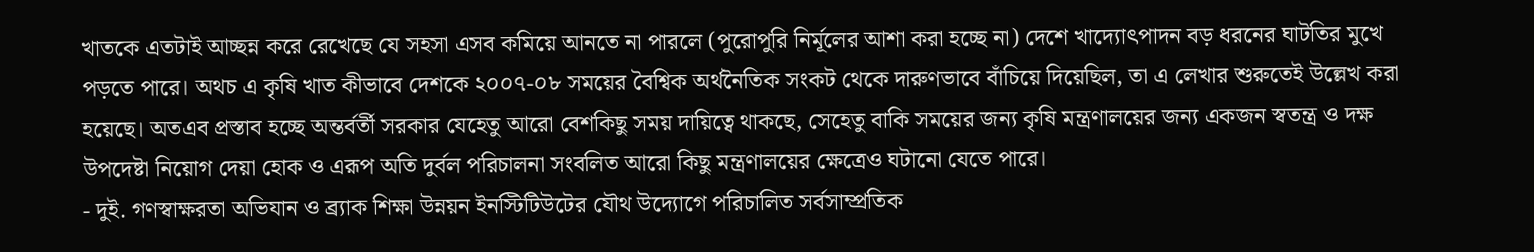খাতকে এতটাই আচ্ছন্ন করে রেখেছে যে সহসা এসব কমিয়ে আনতে না পারলে (পুরোপুরি নির্মূলের আশা করা হচ্ছে না) দেশে খাদ্যোৎপাদন বড় ধরনের ঘাটতির মুখে পড়তে পারে। অথচ এ কৃষি খাত কীভাবে দেশকে ২০০৭-০৮ সময়ের বৈশ্বিক অর্থনৈতিক সংকট থেকে দারুণভাবে বাঁচিয়ে দিয়েছিল, তা এ লেখার শুরুতেই উল্লেখ করা হয়েছে। অতএব প্রস্তাব হচ্ছে অন্তর্বর্তী সরকার যেহেতু আরো বেশকিছু সময় দায়িত্বে থাকছে, সেহেতু বাকি সময়ের জন্য কৃষি মন্ত্রণালয়ের জন্য একজন স্বতন্ত্র ও দক্ষ উপদেষ্টা নিয়োগ দেয়া হোক ও এরূপ অতি দুর্বল পরিচালনা সংবলিত আরো কিছু মন্ত্রণালয়ের ক্ষেত্রেও ঘটানো যেতে পারে।
- দুই. গণস্বাক্ষরতা অভিযান ও ব্র্যাক শিক্ষা উন্নয়ন ইনস্টিটিউটের যৌথ উদ্যোগে পরিচালিত সর্বসাম্প্রতিক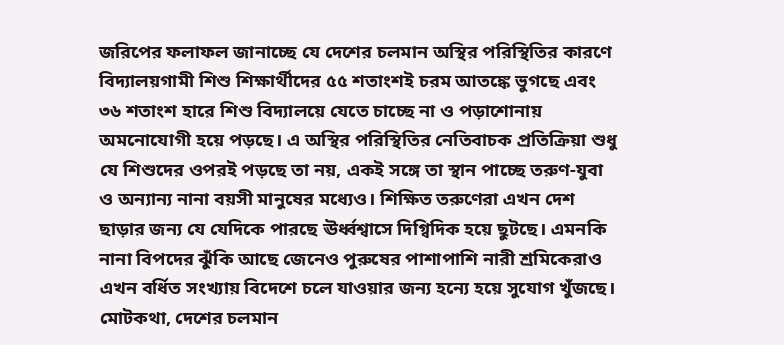জরিপের ফলাফল জানাচ্ছে যে দেশের চলমান অস্থির পরিস্থিতির কারণে বিদ্যালয়গামী শিশু শিক্ষার্থীদের ৫৫ শতাংশই চরম আতঙ্কে ভুগছে এবং ৩৬ শতাংশ হারে শিশু বিদ্যালয়ে যেতে চাচ্ছে না ও পড়াশোনায় অমনোযোগী হয়ে পড়ছে। এ অস্থির পরিস্থিতির নেতিবাচক প্রতিক্রিয়া শুধু যে শিশুদের ওপরই পড়ছে তা নয়, একই সঙ্গে তা স্থান পাচ্ছে তরুণ-যুবা ও অন্যান্য নানা বয়সী মানুষের মধ্যেও। শিক্ষিত তরুণেরা এখন দেশ ছাড়ার জন্য যে যেদিকে পারছে ঊর্ধ্বশ্বাসে দিগ্বিদিক হয়ে ছুটছে। এমনকি নানা বিপদের ঝুঁকি আছে জেনেও পুরুষের পাশাপাশি নারী শ্রমিকেরাও এখন বর্ধিত সংখ্যায় বিদেশে চলে যাওয়ার জন্য হন্যে হয়ে সুযোগ খুঁজছে। মোটকথা, দেশের চলমান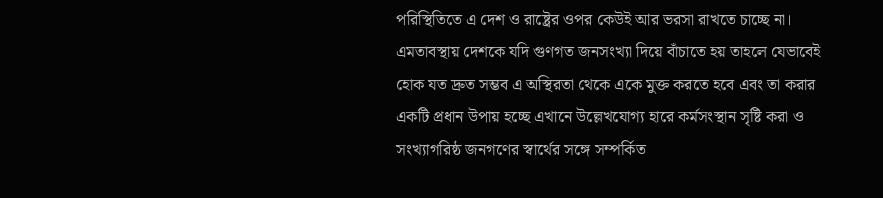পরিস্থিতিতে এ দেশ ও রাষ্ট্রের ওপর কেউই আর ভরসা রাখতে চাচ্ছে না। এমতাবস্থায় দেশকে যদি গুণগত জনসংখ্যা দিয়ে বাঁচাতে হয় তাহলে যেভাবেই হোক যত দ্রুত সম্ভব এ অস্থিরতা থেকে একে মুক্ত করতে হবে এবং তা করার একটি প্রধান উপায় হচ্ছে এখানে উল্লেখযোগ্য হারে কর্মসংস্থান সৃষ্টি করা ও সংখ্যাগরিষ্ঠ জনগণের স্বার্থের সঙ্গে সম্পর্কিত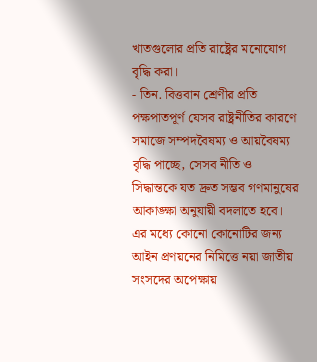খাতগুলোর প্রতি রাষ্ট্রের মনোযোগ বৃদ্ধি করা।
- তিন. বিত্তবান শ্রেণীর প্রতি পক্ষপাতপূর্ণ যেসব রাষ্ট্রনীতির কারণে সমাজে সম্পদবৈষম্য ও আয়বৈষম্য বৃদ্ধি পাচ্ছে, সেসব নীতি ও সিদ্ধান্তকে যত দ্রুত সম্ভব গণমানুষের আকাঙ্ক্ষা অনুযায়ী বদলাতে হবে। এর মধ্যে কোনো কোনোটির জন্য আইন প্রণয়নের নিমিত্তে নয়া জাতীয় সংসদের অপেক্ষায়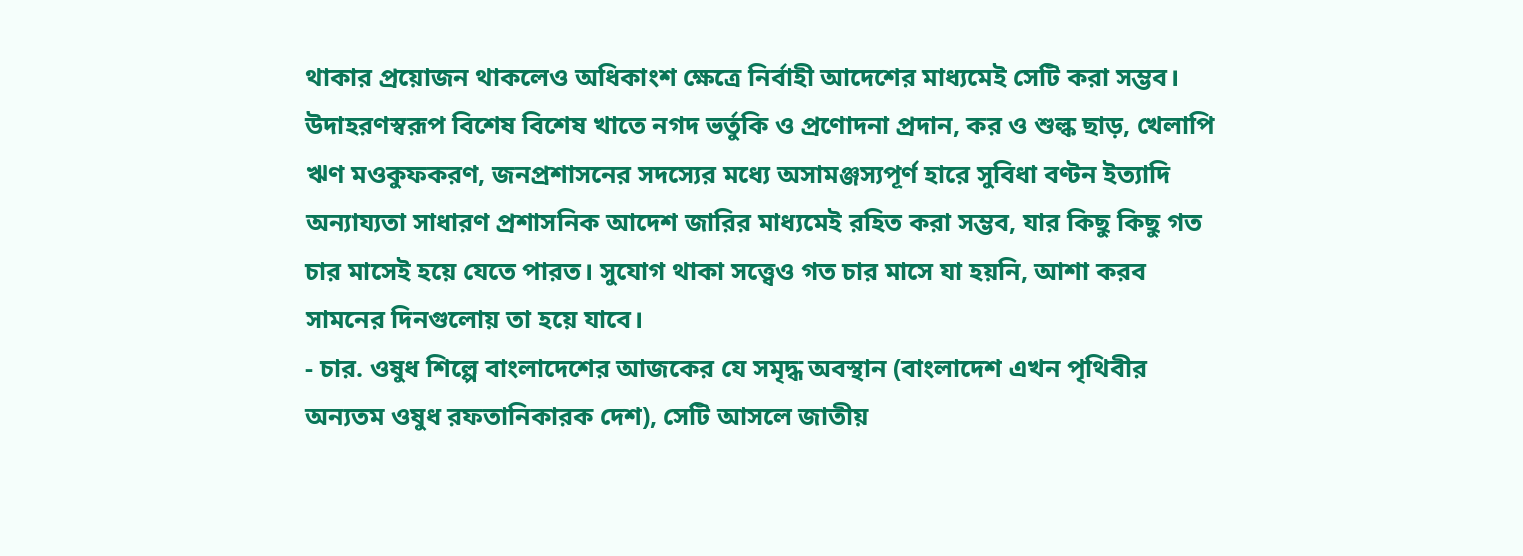থাকার প্রয়োজন থাকলেও অধিকাংশ ক্ষেত্রে নির্বাহী আদেশের মাধ্যমেই সেটি করা সম্ভব। উদাহরণস্বরূপ বিশেষ বিশেষ খাতে নগদ ভর্তুকি ও প্রণোদনা প্রদান, কর ও শুল্ক ছাড়, খেলাপি ঋণ মওকুফকরণ, জনপ্রশাসনের সদস্যের মধ্যে অসামঞ্জস্যপূর্ণ হারে সুবিধা বণ্টন ইত্যাদি অন্যায্যতা সাধারণ প্রশাসনিক আদেশ জারির মাধ্যমেই রহিত করা সম্ভব, যার কিছু কিছু গত চার মাসেই হয়ে যেতে পারত। সুযোগ থাকা সত্ত্বেও গত চার মাসে যা হয়নি, আশা করব সামনের দিনগুলোয় তা হয়ে যাবে।
- চার. ওষুধ শিল্পে বাংলাদেশের আজকের যে সমৃদ্ধ অবস্থান (বাংলাদেশ এখন পৃথিবীর অন্যতম ওষুধ রফতানিকারক দেশ), সেটি আসলে জাতীয়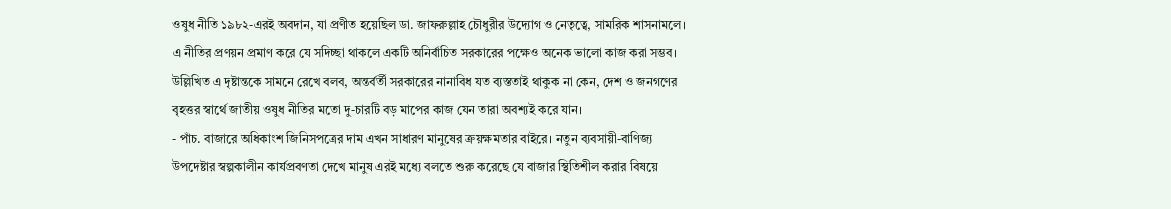ওষুধ নীতি ১৯৮২-এরই অবদান, যা প্রণীত হয়েছিল ডা. জাফরুল্লাহ চৌধুরীর উদ্যোগ ও নেতৃত্বে, সামরিক শাসনামলে। এ নীতির প্রণয়ন প্রমাণ করে যে সদিচ্ছা থাকলে একটি অনির্বাচিত সরকারের পক্ষেও অনেক ভালো কাজ করা সম্ভব। উল্লিখিত এ দৃষ্টান্তকে সামনে রেখে বলব, অন্তর্বর্তী সরকারের নানাবিধ যত ব্যস্ততাই থাকুক না কেন, দেশ ও জনগণের বৃহত্তর স্বার্থে জাতীয় ওষুধ নীতির মতো দু-চারটি বড় মাপের কাজ যেন তারা অবশ্যই করে যান।
- পাঁচ. বাজারে অধিকাংশ জিনিসপত্রের দাম এখন সাধারণ মানুষের ক্রয়ক্ষমতার বাইরে। নতুন ব্যবসায়ী-বাণিজ্য উপদেষ্টার স্বল্পকালীন কার্যপ্রবণতা দেখে মানুষ এরই মধ্যে বলতে শুরু করেছে যে বাজার স্থিতিশীল করার বিষয়ে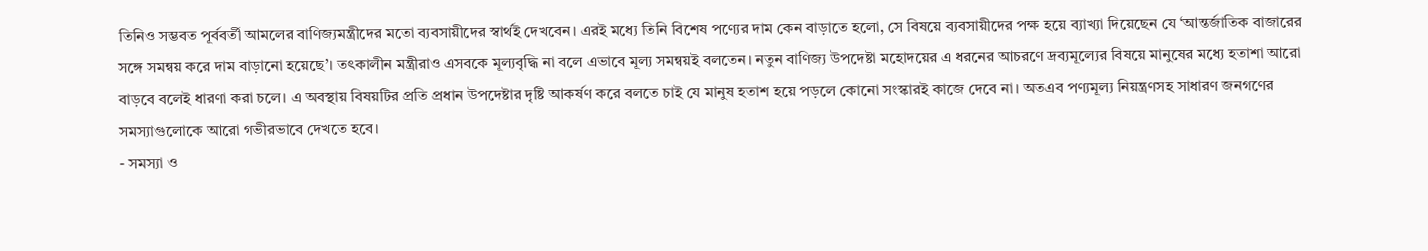তিনিও সম্ভবত পূর্ববর্তী আমলের বাণিজ্যমন্ত্রীদের মতো ব্যবসায়ীদের স্বার্থই দেখবেন। এরই মধ্যে তিনি বিশেষ পণ্যের দাম কেন বাড়াতে হলো, সে বিষয়ে ব্যবসায়ীদের পক্ষ হয়ে ব্যাখ্যা দিয়েছেন যে ‘আন্তর্জাতিক বাজারের সঙ্গে সমন্বয় করে দাম বাড়ানো হয়েছে’। তৎকালীন মন্ত্রীরাও এসবকে মূল্যবৃদ্ধি না বলে এভাবে মূল্য সমন্বয়ই বলতেন। নতুন বাণিজ্য উপদেষ্টা মহোদয়ের এ ধরনের আচরণে দ্রব্যমূল্যের বিষয়ে মানুষের মধ্যে হতাশা আরো বাড়বে বলেই ধারণা করা চলে। এ অবস্থায় বিষয়টির প্রতি প্রধান উপদেষ্টার দৃষ্টি আকর্ষণ করে বলতে চাই যে মানুষ হতাশ হয়ে পড়লে কোনো সংস্কারই কাজে দেবে না। অতএব পণ্যমূল্য নিয়ন্ত্রণসহ সাধারণ জনগণের সমস্যাগুলোকে আরো গভীরভাবে দেখতে হবে।
- সমস্যা ও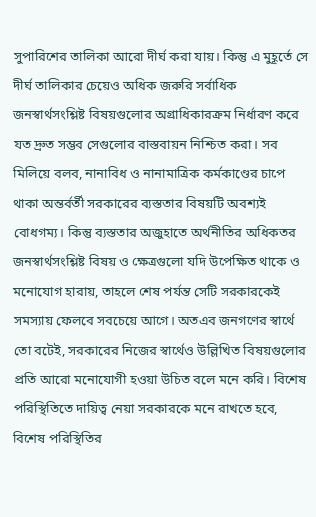সুপারিশের তালিকা আরো দীর্ঘ করা যায়। কিন্তু এ মুহূর্তে সে দীর্ঘ তালিকার চেয়েও অধিক জরুরি সর্বাধিক জনস্বার্থসংশ্লিষ্ট বিষয়গুলোর অগ্রাধিকারক্রম নির্ধারণ করে যত দ্রুত সম্ভব সেগুলোর বাস্তবায়ন নিশ্চিত করা। সব মিলিয়ে বলব, নানাবিধ ও নানামাত্রিক কর্মকাণ্ডের চাপে থাকা অন্তর্বর্তী সরকারের ব্যস্ততার বিষয়টি অবশ্যই বোধগম্য। কিন্তু ব্যস্ততার অজুহাতে অর্থনীতির অধিকতর জনস্বার্থসংশ্লিষ্ট বিষয় ও ক্ষেত্রগুলো যদি উপেক্ষিত থাকে ও মনোযোগ হারায়, তাহলে শেষ পর্যন্ত সেটি সরকারকেই সমস্যায় ফেলবে সবচেয়ে আগে। অতএব জনগণের স্বার্থে তো বটেই, সরকারের নিজের স্বার্থেও উল্লিখিত বিষয়গুলোর প্রতি আরো মনোযোগী হওয়া উচিত বলে মনে করি। বিশেষ পরিস্থিতিতে দায়িত্ব নেয়া সরকারকে মনে রাখতে হবে, বিশেষ পরিস্থিতির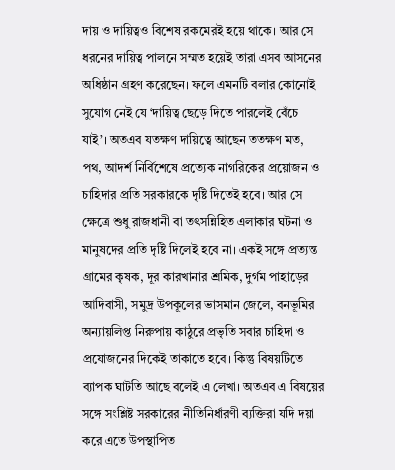দায় ও দায়িত্বও বিশেষ রকমেরই হয়ে থাকে। আর সে ধরনের দায়িত্ব পালনে সম্মত হয়েই তারা এসব আসনের অধিষ্ঠান গ্রহণ করেছেন। ফলে এমনটি বলার কোনোই সুযোগ নেই যে ‘দায়িত্ব ছেড়ে দিতে পারলেই বেঁচে যাই’। অতএব যতক্ষণ দায়িত্বে আছেন ততক্ষণ মত, পথ, আদর্শ নির্বিশেষে প্রত্যেক নাগরিকের প্রয়োজন ও চাহিদার প্রতি সরকারকে দৃষ্টি দিতেই হবে। আর সে ক্ষেত্রে শুধু রাজধানী বা তৎসন্নিহিত এলাকার ঘটনা ও মানুষদের প্রতি দৃষ্টি দিলেই হবে না। একই সঙ্গে প্রত্যন্ত গ্রামের কৃষক, দূর কারখানার শ্রমিক, দুর্গম পাহাড়ের আদিবাসী, সমুদ্র উপকূলের ভাসমান জেলে, বনভূমির অন্যায়লিপ্ত নিরুপায় কাঠুরে প্রভৃতি সবার চাহিদা ও প্রযোজনের দিকেই তাকাতে হবে। কিন্তু বিষয়টিতে ব্যাপক ঘাটতি আছে বলেই এ লেখা। অতএব এ বিষয়ের সঙ্গে সংশ্লিষ্ট সরকারের নীতিনির্ধারণী ব্যক্তিরা যদি দয়া করে এতে উপস্থাপিত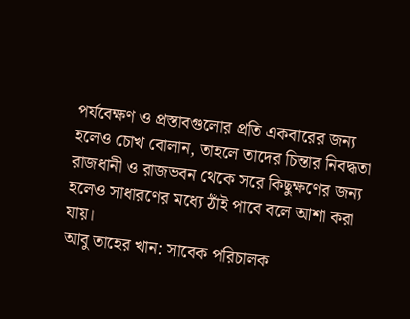পর্যবেক্ষণ ও প্রস্তাবগুলোর প্রতি একবারের জন্য হলেও চোখ বোলান, তাহলে তাদের চিন্তার নিবদ্ধতা রাজধানী ও রাজভবন থেকে সরে কিছুক্ষণের জন্য হলেও সাধারণের মধ্যে ঠাঁই পাবে বলে আশা করা যায়।
আবু তাহের খান: সাবেক পরিচালক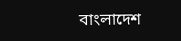বাংলাদেশ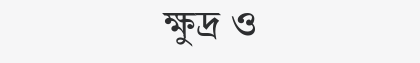ক্ষুদ্র ও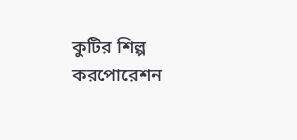কুটির শিল্প করপোরেশন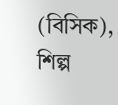(বিসিক), শিল্প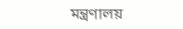মন্ত্রণালয়